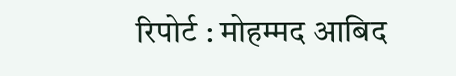रिपोर्ट : मोहम्मद आबिद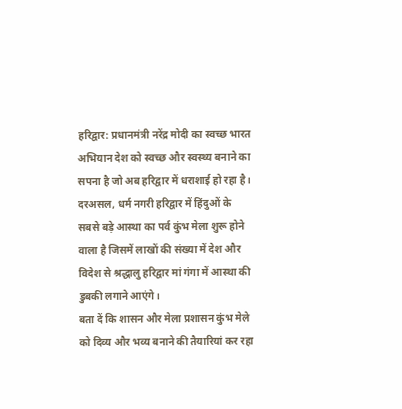हरिद्वार: प्रधानमंत्री नरेंद्र मोदी का स्वच्छ भारत अभियान देश को स्वच्छ और स्वस्थ्य बनाने का सपना है जो अब हरिद्वार में धराशाई हो रहा है। दरअसल, धर्म नगरी हरिद्वार में हिंदुओं के सबसे बड़े आस्था का पर्व कुंभ मेला शुरू होने वाला है जिसमें लाखों की संख्या में देश और विदेश से श्रद्धालु हरिद्वार मां गंगा में आस्था की डुबकी लगाने आएंगे।
बता दें कि शासन और मेला प्रशासन कुंभ मेले को दिव्य और भव्य बनाने की तैयारियां कर रहा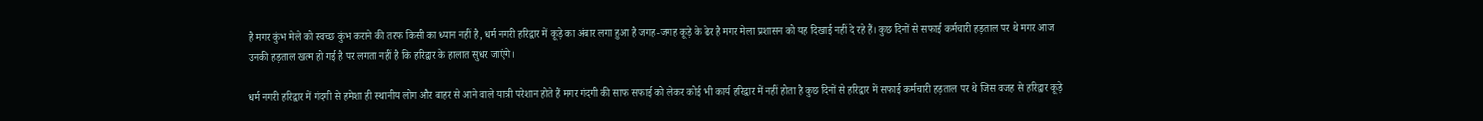है मगर कुंभ मेले को स्वच्छ कुंभ कराने की तरफ किसी का ध्यान नहीं है, धर्म नगरी हरिद्वार में कूड़े का अंबार लगा हुआ है जगह-जगह कूड़े के ढेर है मगर मेला प्रशासन को यह दिखाई नहीं दे रहे हैं। कुछ दिनों से सफाई कर्मचारी हड़ताल पर थे मगर आज उनकी हड़ताल खत्म हो गई है पर लगता नहीं है कि हरिद्वार के हालात सुधर जाएंगे।

धर्म नगरी हरिद्वार में गंदगी से हमेशा ही स्थानीय लोग और बाहर से आने वाले यात्री परेशान होते हैं मगर गंदगी की साफ सफाई को लेकर कोई भी कार्य हरिद्वार में नहीं होता है कुछ दिनों से हरिद्वार में सफाई कर्मचारी हड़ताल पर थे जिस वजह से हरिद्वार कूड़े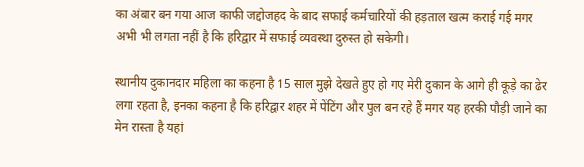का अंबार बन गया आज काफी जद्दोजहद के बाद सफाई कर्मचारियों की हड़ताल खत्म कराई गई मगर अभी भी लगता नहीं है कि हरिद्वार में सफाई व्यवस्था दुरुस्त हो सकेगी।

स्थानीय दुकानदार महिला का कहना है 15 साल मुझे देखते हुए हो गए मेरी दुकान के आगे ही कूड़े का ढेर लगा रहता है, इनका कहना है कि हरिद्वार शहर में पेंटिंग और पुल बन रहे हैं मगर यह हरकी पौड़ी जाने का मेन रास्ता है यहां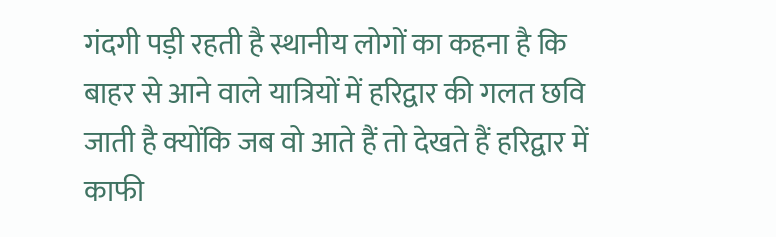गंदगी पड़ी रहती है स्थानीय लोगों का कहना है कि बाहर से आने वाले यात्रियों में हरिद्वार की गलत छवि जाती है क्योंकि जब वो आते हैं तो देखते हैं हरिद्वार में काफी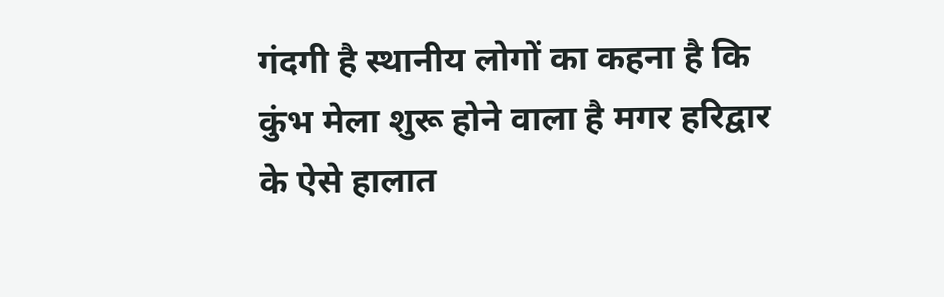गंदगी है स्थानीय लोगों का कहना है कि कुंभ मेला शुरू होने वाला है मगर हरिद्वार के ऐसे हालात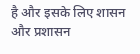है और इसके लिए शासन और प्रशासन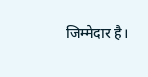जिम्मेदार है।